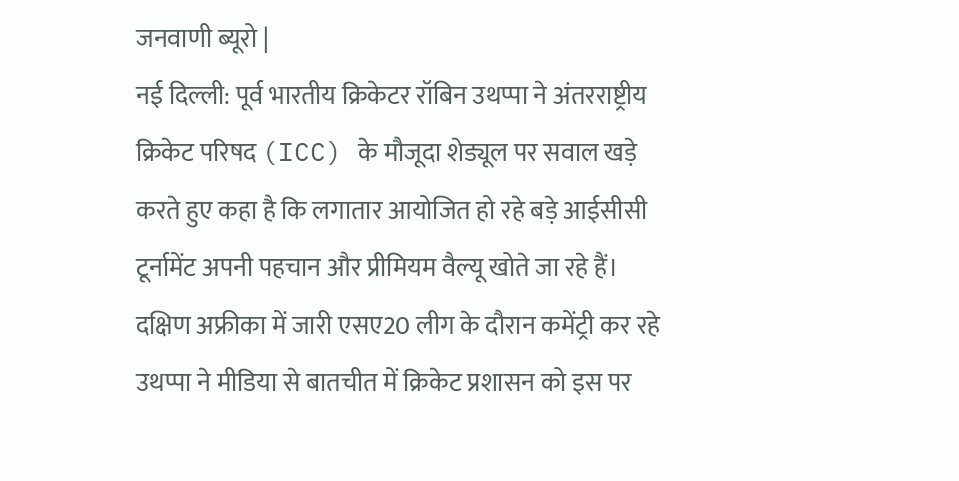जनवाणी ब्यूरो |
नई दिल्ली: पूर्व भारतीय क्रिकेटर रॉबिन उथप्पा ने अंतरराष्ट्रीय क्रिकेट परिषद (ICC) के मौजूदा शेड्यूल पर सवाल खड़े करते हुए कहा है कि लगातार आयोजित हो रहे बड़े आईसीसी टूर्नामेंट अपनी पहचान और प्रीमियम वैल्यू खोते जा रहे हैं। दक्षिण अफ्रीका में जारी एसए20 लीग के दौरान कमेंट्री कर रहे उथप्पा ने मीडिया से बातचीत में क्रिकेट प्रशासन को इस पर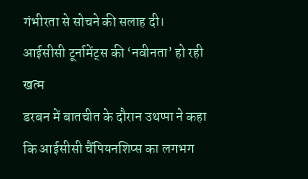गंभीरता से सोचने की सलाह दी।
आईसीसी टूर्नामेंट्स की ‘नवीनता’ हो रही खत्म
डरबन में बातचीत के दौरान उथप्पा ने कहा कि आईसीसी चैंपियनशिप्स का लगभग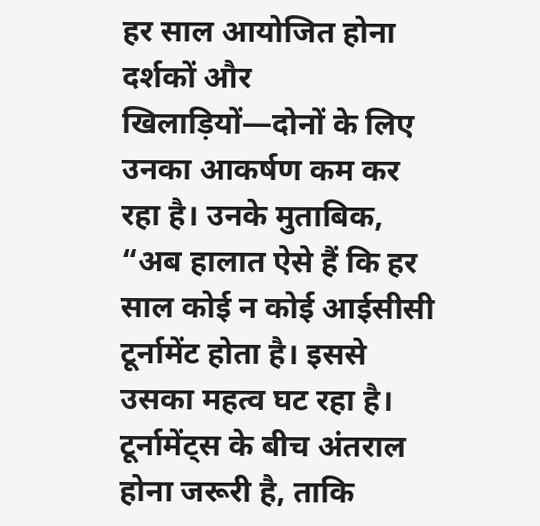हर साल आयोजित होना दर्शकों और खिलाड़ियों—दोनों के लिए उनका आकर्षण कम कर रहा है। उनके मुताबिक, “अब हालात ऐसे हैं कि हर साल कोई न कोई आईसीसी टूर्नामेंट होता है। इससे उसका महत्व घट रहा है। टूर्नामेंट्स के बीच अंतराल होना जरूरी है, ताकि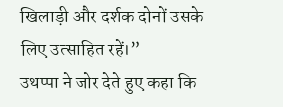खिलाड़ी और दर्शक दोनों उसके लिए उत्साहित रहें।”
उथप्पा ने जोर देते हुए कहा कि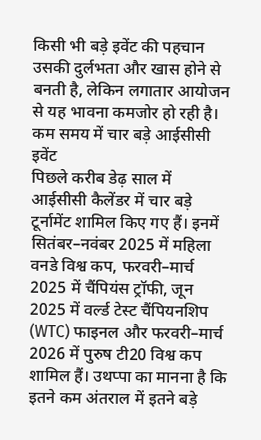किसी भी बड़े इवेंट की पहचान उसकी दुर्लभता और खास होने से बनती है, लेकिन लगातार आयोजन से यह भावना कमजोर हो रही है।
कम समय में चार बड़े आईसीसी इवेंट
पिछले करीब डेढ़ साल में आईसीसी कैलेंडर में चार बड़े टूर्नामेंट शामिल किए गए हैं। इनमें सितंबर–नवंबर 2025 में महिला वनडे विश्व कप, फरवरी–मार्च 2025 में चैंपियंस ट्रॉफी, जून 2025 में वर्ल्ड टेस्ट चैंपियनशिप (WTC) फाइनल और फरवरी–मार्च 2026 में पुरुष टी20 विश्व कप शामिल हैं। उथप्पा का मानना है कि इतने कम अंतराल में इतने बड़े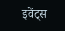इवेंट्स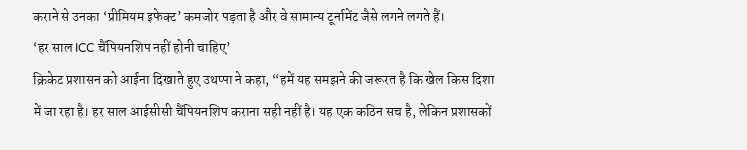कराने से उनका ‘प्रीमियम इफेक्ट’ कमजोर पड़ता है और वे सामान्य टूर्नामेंट जैसे लगने लगते हैं।
‘हर साल ICC चैंपियनशिप नहीं होनी चाहिए’
क्रिकेट प्रशासन को आईना दिखाते हुए उथप्पा ने कहा, “हमें यह समझने की जरूरत है कि खेल किस दिशा में जा रहा है। हर साल आईसीसी चैंपियनशिप कराना सही नहीं है। यह एक कठिन सच है, लेकिन प्रशासकों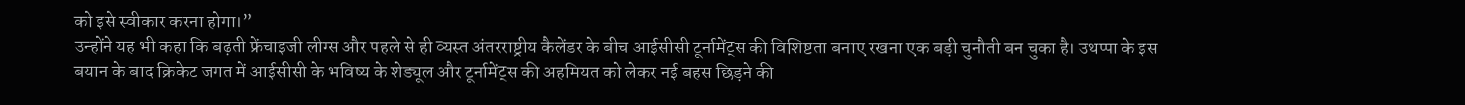को इसे स्वीकार करना होगा।”
उन्होंने यह भी कहा कि बढ़ती फ्रेंचाइजी लीग्स और पहले से ही व्यस्त अंतरराष्ट्रीय कैलेंडर के बीच आईसीसी टूर्नामेंट्स की विशिष्टता बनाए रखना एक बड़ी चुनौती बन चुका है। उथप्पा के इस बयान के बाद क्रिकेट जगत में आईसीसी के भविष्य के शेड्यूल और टूर्नामेंट्स की अहमियत को लेकर नई बहस छिड़ने की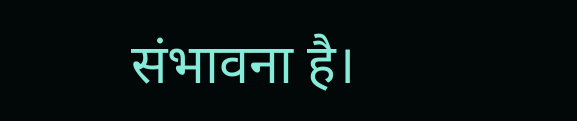संभावना है।